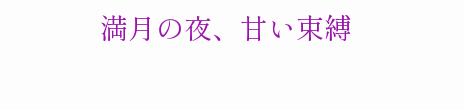満月の夜、甘い束縛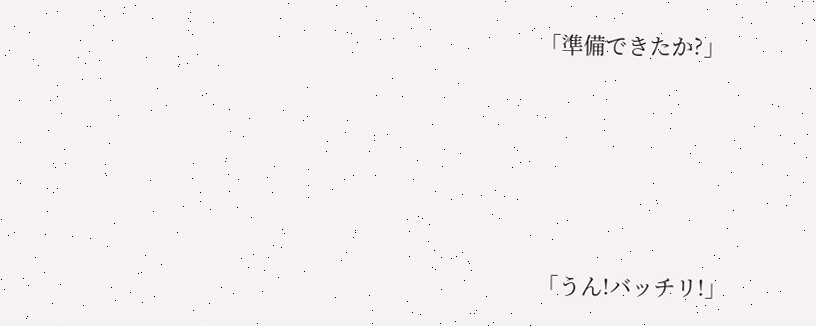「準備できたか?」









「うん!バッチリ!」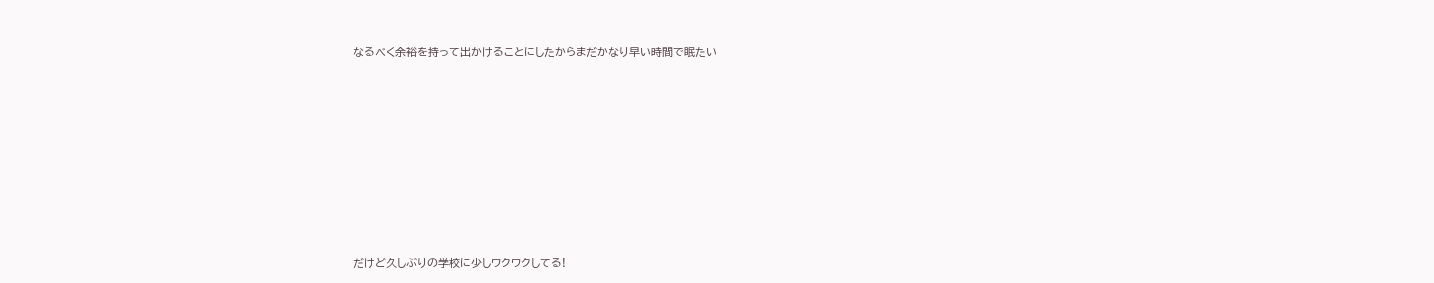なるべく余裕を持って出かけることにしたからまだかなり早い時間で眠たい














だけど久しぶりの学校に少しワクワクしてる!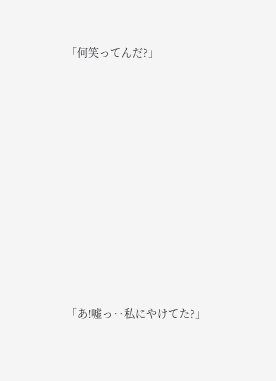「何笑ってんだ?」










「あ!嘘っ‥私にやけてた?」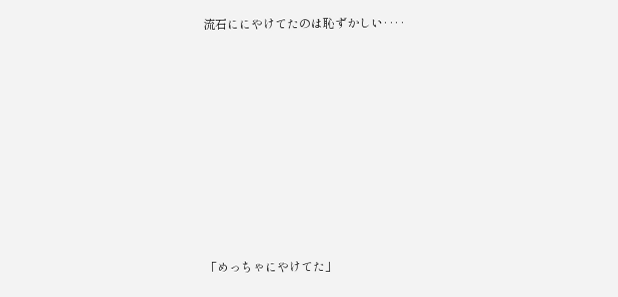流石ににやけてたのは恥ずかしい‥‥













「めっちゃにやけてた」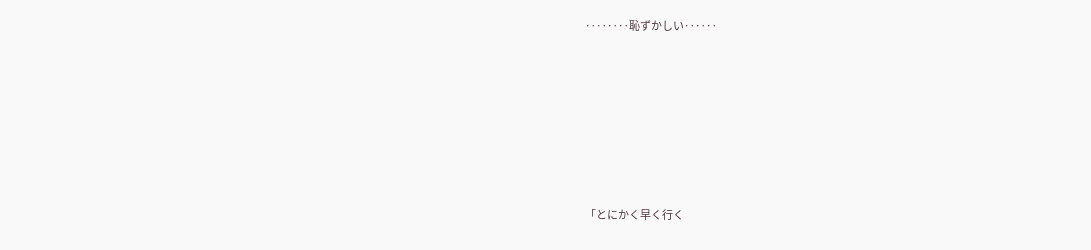‥‥‥‥恥ずかしい‥‥‥










「とにかく早く行く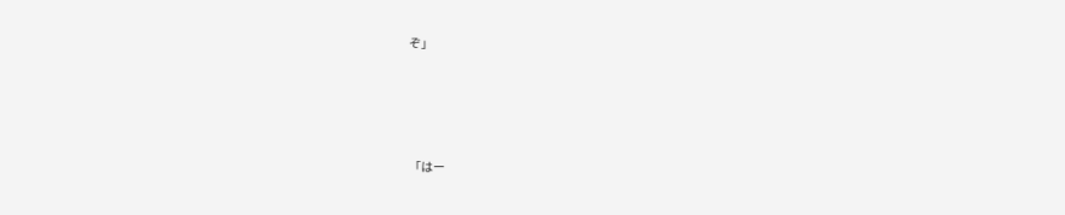ぞ」




「はー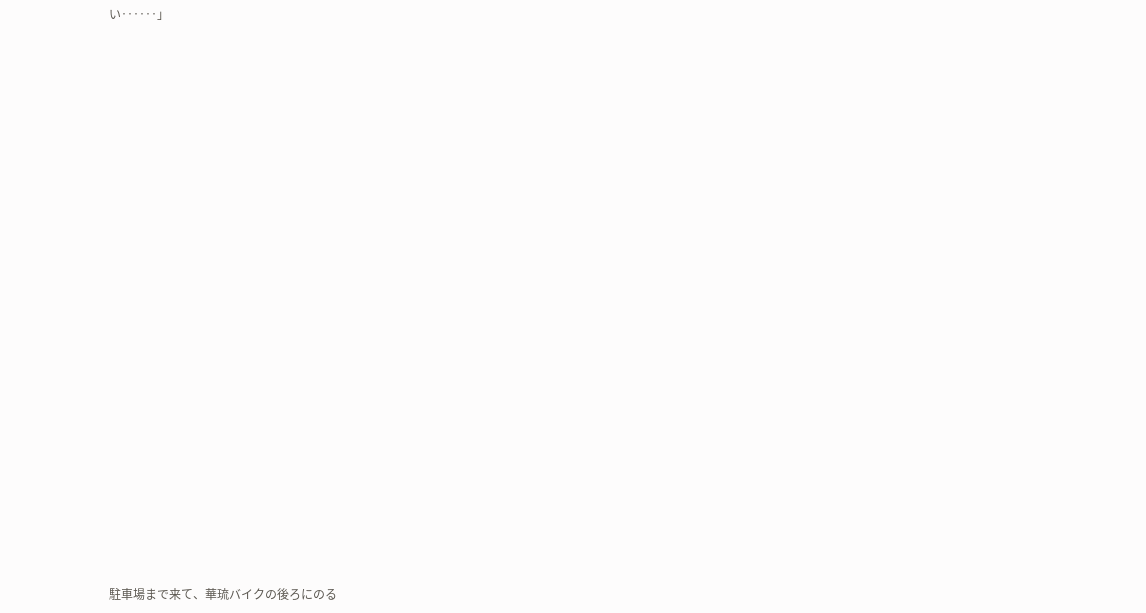い‥‥‥」
























駐車場まで来て、華琉バイクの後ろにのる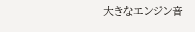大きなエンジン音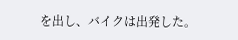を出し、バイクは出発した。